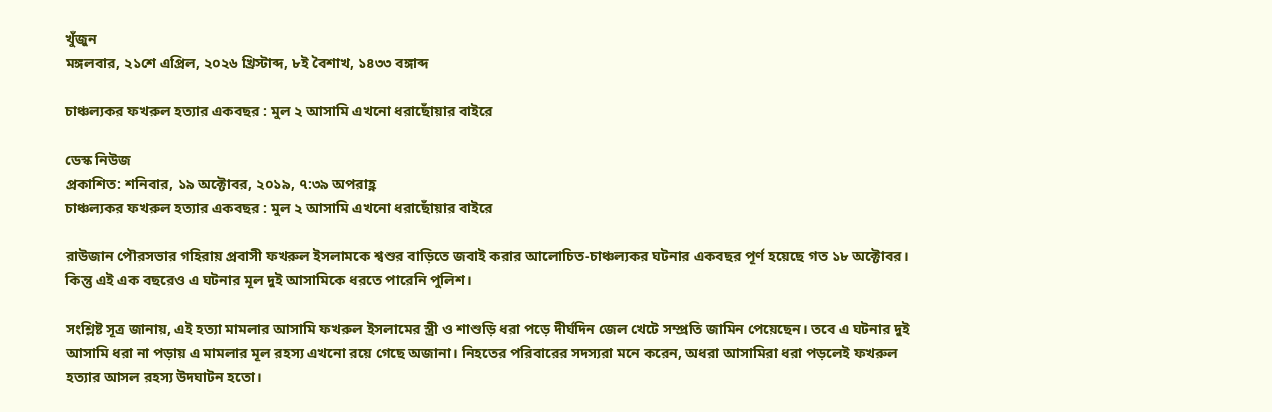খুঁজুন
মঙ্গলবার, ২১শে এপ্রিল, ২০২৬ খ্রিস্টাব্দ, ৮ই বৈশাখ, ১৪৩৩ বঙ্গাব্দ

চাঞ্চল্যকর ফখরুল হত্যার একবছর : মুল ২ আসামি এখনো ধরাছোঁয়ার বাইরে

ডেস্ক নিউজ
প্রকাশিত: শনিবার, ১৯ অক্টোবর, ২০১৯, ৭:৩৯ অপরাহ্ণ
চাঞ্চল্যকর ফখরুল হত্যার একবছর : মুল ২ আসামি এখনো ধরাছোঁয়ার বাইরে

রাউজান পৌরসভার গহিরায় প্রবাসী ফখরুল ইসলামকে শ্বশুর বাড়িতে জবাই করার আলোচিত-চাঞ্চল্যকর ঘটনার একবছর পূর্ণ হয়েছে গত ১৮ অক্টোবর। কিন্তু এই এক বছরেও এ ঘটনার মূল দুই আসামিকে ধরতে পারেনি পুলিশ।

সংশ্লিষ্ট সূত্র জানায়, এই হত্যা মামলার আসামি ফখরুল ইসলামের স্ত্রী ও শাশুড়ি ধরা পড়ে দীর্ঘদিন জেল খেটে সম্প্রতি জামিন পেয়েছেন। তবে এ ঘটনার দুই আসামি ধরা না পড়ায় এ মামলার মূল রহস্য এখনো রয়ে গেছে অজানা। নিহতের পরিবারের সদস্যরা মনে করেন, অধরা আসামিরা ধরা পড়লেই ফখরুল হত্যার আসল রহস্য উদঘাটন হতো।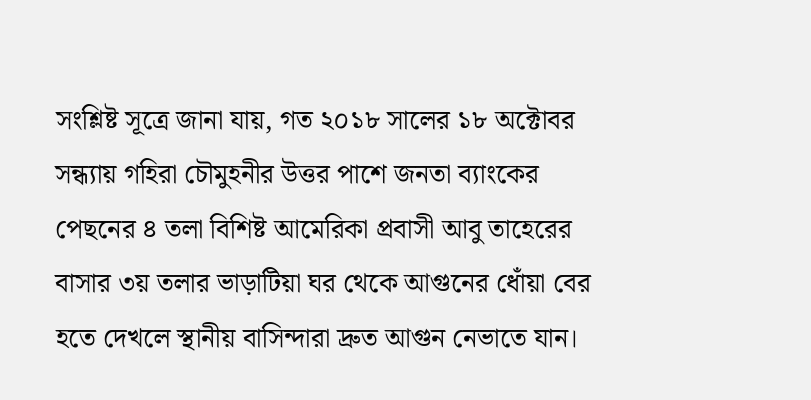সংশ্লিষ্ট সূত্রে জানা যায়, গত ২০১৮ সালের ১৮ অক্টোবর সন্ধ্যায় গহিরা চৌমুহনীর উত্তর পাশে জনতা ব্যাংকের পেছনের ৪ তলা বিশিষ্ট আমেরিকা প্রবাসী আবু তাহেরের বাসার ৩য় তলার ভাড়াটিয়া ঘর থেকে আগুনের ধোঁয়া বের হতে দেখলে স্থানীয় বাসিন্দারা দ্রুত আগুন নেভাতে যান।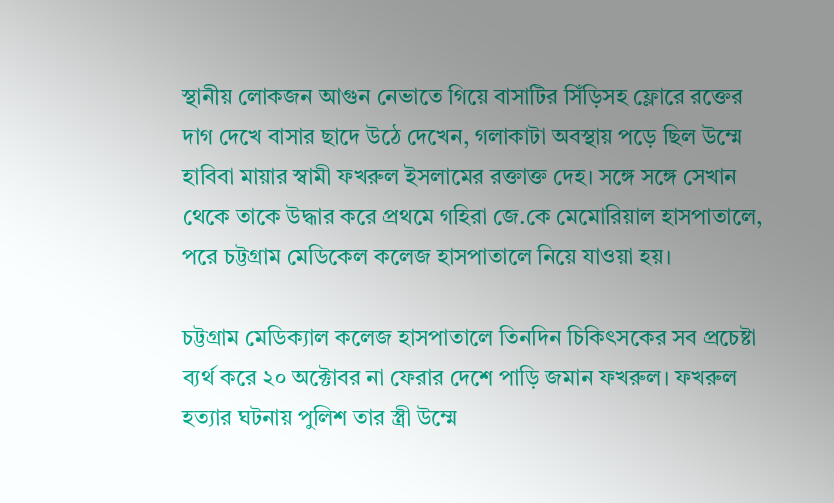স্থানীয় লোকজন আগুন নেভাতে গিয়ে বাসাটির সিঁড়িসহ ফ্লোরে রক্তের দাগ দেখে বাসার ছাদে উঠে দেখেন, গলাকাটা অবস্থায় পড়ে ছিল উম্মে হাবিবা মায়ার স্বামী ফখরুল ইসলামের রক্তাক্ত দেহ। সঙ্গে সঙ্গে সেখান থেকে তাকে উদ্ধার করে প্রথমে গহিরা জে.কে মেমোরিয়াল হাসপাতালে, পরে চট্টগ্রাম মেডিকেল কলেজ হাসপাতালে নিয়ে যাওয়া হয়।

চট্টগ্রাম মেডিক্যাল কলেজ হাসপাতালে তিনদিন চিকিৎসকের সব প্রচেষ্টা ব্যর্থ করে ২০ অক্টোবর না ফেরার দেশে পাড়ি জমান ফখরুল। ফখরুল হত্যার ঘটনায় পুলিশ তার স্ত্রী উম্মে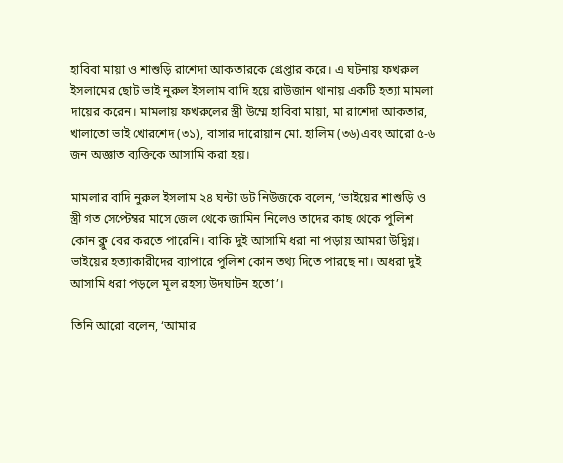হাবিবা মায়া ও শাশুড়ি রাশেদা আকতারকে গ্রেপ্তার করে। এ ঘটনায় ফখরুল ইসলামের ছোট ভাই নুরুল ইসলাম বাদি হয়ে রাউজান থানায় একটি হত্যা মামলা দায়ের করেন। মামলায় ফখরুলের স্ত্রী উম্মে হাবিবা মায়া, মা রাশেদা আকতার, খালাতো ভাই খোরশেদ (৩১), বাসার দারোয়ান মো. হালিম (৩৬)এবং আরো ৫-৬ জন অজ্ঞাত ব্যক্তিকে আসামি করা হয়।

মামলার বাদি নুরুল ইসলাম ২৪ ঘন্টা ডট নিউজকে বলেন, ‘ভাইয়ের শাশুড়ি ও স্ত্রী গত সেপ্টেম্বর মাসে জেল থেকে জামিন নিলেও তাদের কাছ থেকে পুলিশ কোন ক্লু বের করতে পারেনি। বাকি দুই আসামি ধরা না পড়ায় আমরা উদ্বিগ্ন। ভাইয়ের হত্যাকারীদের ব্যাপারে পুলিশ কোন তথ্য দিতে পারছে না। অধরা দুই আসামি ধরা পড়লে মূল রহস্য উদঘাটন হতো’।

তিনি আরো বলেন, ‘আমার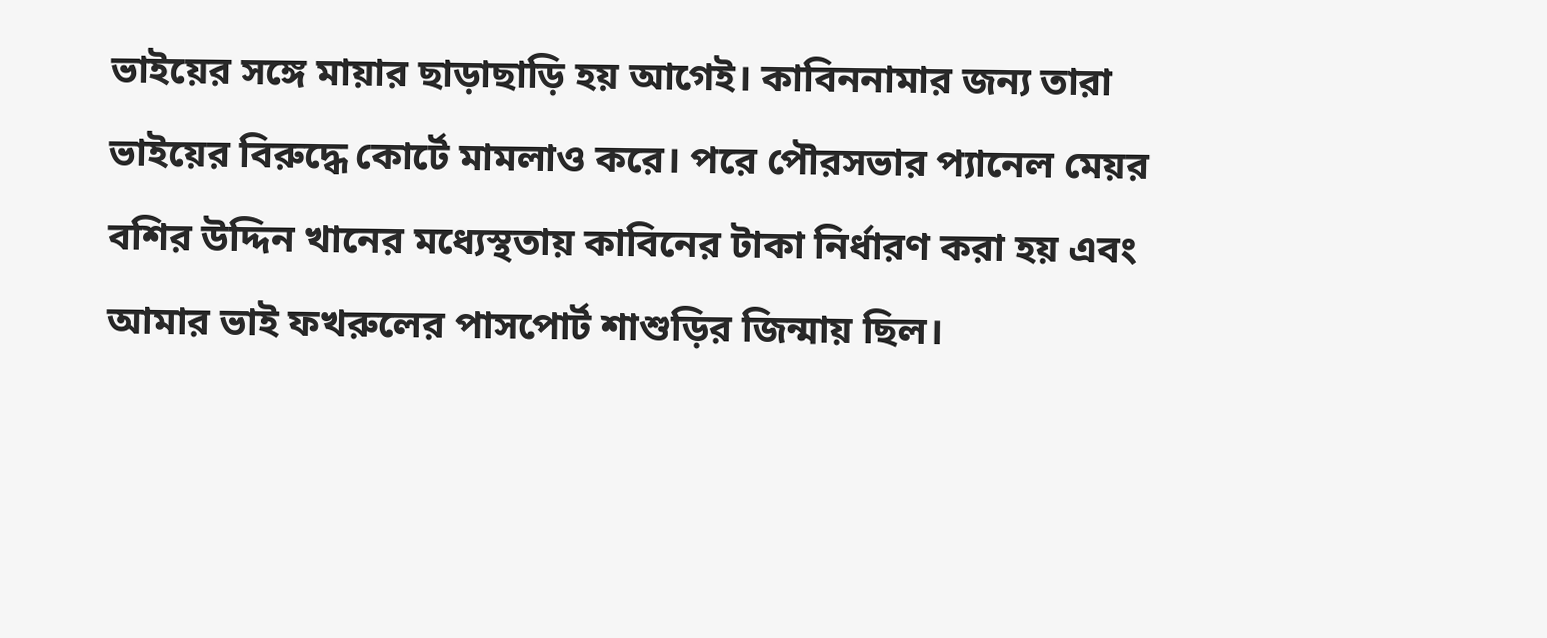ভাইয়ের সঙ্গে মায়ার ছাড়াছাড়ি হয় আগেই। কাবিননামার জন্য তারা ভাইয়ের বিরুদ্ধে কোর্টে মামলাও করে। পরে পৌরসভার প্যানেল মেয়র বশির উদ্দিন খানের মধ্যেস্থতায় কাবিনের টাকা নির্ধারণ করা হয় এবং আমার ভাই ফখরুলের পাসপোর্ট শাশুড়ির জিন্মায় ছিল।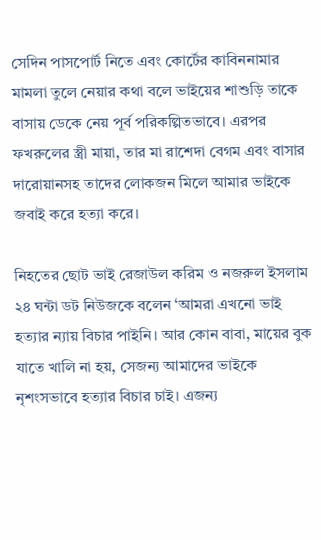সেদিন পাসপোর্ট নিতে এবং কোর্টের কাবিননামার মামলা তুলে নেয়ার কথা বলে ভাইয়ের শাশুড়ি তাকে বাসায় ডেকে নেয় পূর্ব পরিকল্পিতভাবে। এরপর ফখরুলের স্ত্রী মায়া, তার মা রাশেদা বেগম এবং বাসার দারোয়ানসহ তাদের লোকজন মিলে আমার ভাইকে জবাই করে হত্যা করে।

নিহতের ছোট ভাই রেজাউল করিম ও নজরুল ইসলাম ২৪ ঘন্টা ডট নিউজকে বলেন ‘আমরা এখনো ভাই হত্যার ন্যায় বিচার পাইনি। আর কোন বাবা, মায়ের বুক যাতে খালি না হয়, সেজন্য আমাদের ভাইকে নৃশংসভাবে হত্যার বিচার চাই। এজন্য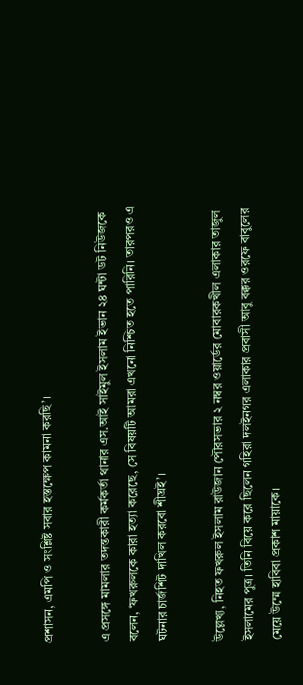প্রশাসন, এমপি ও সংশ্লিষ্ট সবার হস্তক্ষেপ কামনা করছি’।

এ প্রসঙ্গে মামলার তদন্তকারী কর্মকর্তা থানার এস.আই সাইমুল ইসলাম ইভান ২৪ ঘন্টা ডট নিউজকে বলেন, ‘ফখরুলকে কারা হত্যা করেছে, সে বিষয়টি আমরা এখনো নিশ্চিত হতে পারিনি। তারপরও এ ঘটনার চার্জশিট দাখিল করবো শীঘ্রই’।

উল্লেখ্য, নিহত ফখরুল ইসলাম রাউজান পৌরসভার ২ নম্বর ওয়ার্ডের মোবারকখীল এলাকার তাজুল ইসলামের পুত্র। তিনি বিয়ে করে ছিলেন গহিরা দলইনগর এলাকার প্রবাসী আবু বক্কর ওরফে বাবুলের মেয়ে উম্মে হাবিবা প্রকাশ মায়াকে।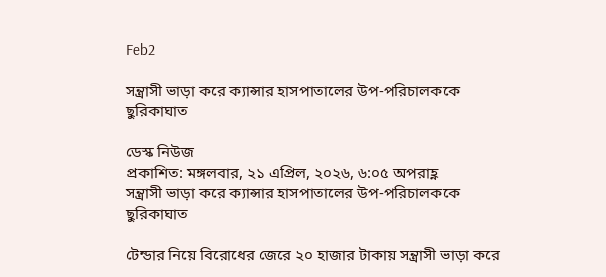Feb2

সন্ত্রাসী ভাড়া করে ক্যান্সার হাসপাতালের উপ-পরিচালককে ছুরিকাঘাত

ডেস্ক নিউজ
প্রকাশিত: মঙ্গলবার, ২১ এপ্রিল, ২০২৬, ৬:০৫ অপরাহ্ণ
সন্ত্রাসী ভাড়া করে ক্যান্সার হাসপাতালের উপ-পরিচালককে ছুরিকাঘাত

টেন্ডার নিয়ে বিরোধের জেরে ২০ হাজার টাকায় সন্ত্রাসী ভাড়া করে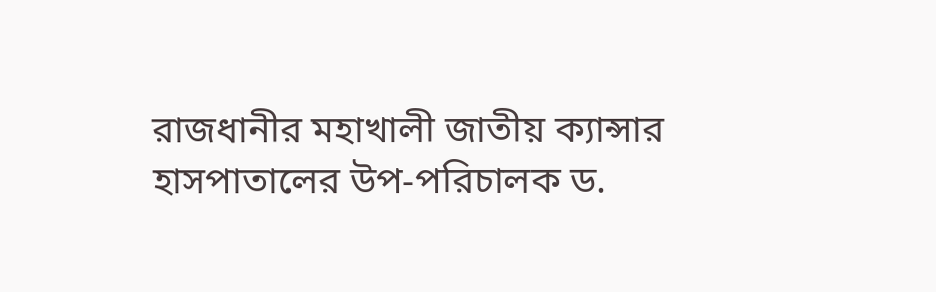রাজধানীর মহাখালী জাতীয় ক্যান্সার হাসপাতালের উপ-পরিচালক ড.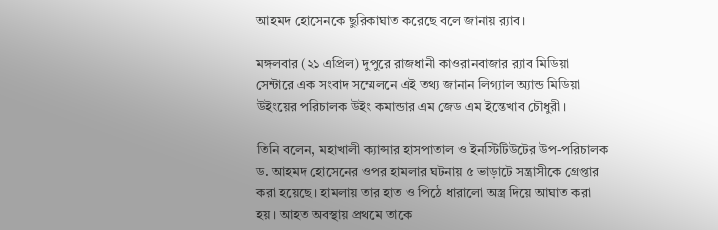আহমদ হোসেনকে ছুরিকাঘাত করেছে বলে জানায় র‍্যাব।

মঙ্গলবার (২১ এপ্রিল) দুপুরে রাজধানী কাওরানবাজার র‍্যাব মিডিয়া সেন্টারে এক সংবাদ সম্মেলনে এই তথ্য জানান লিগ্যাল অ্যান্ড মিডিয়া উইংয়ের পরিচালক উইং কমান্ডার এম জেড এম ইন্তেখাব চৌধুরী।

তিনি বলেন, মহাখালী ক্যান্সার হাসপাতাল ও ইনস্টিটিউটের উপ-পরিচালক ড. আহমদ হোসেনের ওপর হামলার ঘটনায় ৫ ভাড়াটে সন্ত্রাসীকে গ্রেপ্তার করা হয়েছে। হামলায় তার হাত ও পিঠে ধারালো অস্ত্র দিয়ে আঘাত করা হয়। আহত অবস্থায় প্রথমে তাকে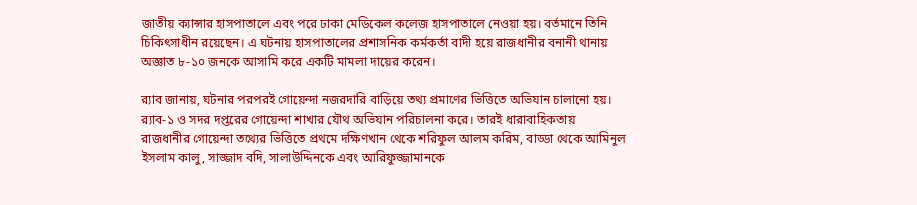জাতীয় ক্যান্সার হাসপাতালে এবং পরে ঢাকা মেডিকেল কলেজ হাসপাতালে নেওয়া হয়। বর্তমানে তিনি চিকিৎসাধীন রয়েছেন। এ ঘটনায় হাসপাতালের প্রশাসনিক কর্মকর্তা বাদী হয়ে রাজধানীর বনানী থানায় অজ্ঞাত ৮-১০ জনকে আসামি করে একটি মামলা দায়ের করেন।

র‍্যাব জানায়, ঘটনার পরপরই গোয়েন্দা নজরদারি বাড়িয়ে তথ্য প্রমাণের ভিত্তিতে অভিযান চালানো হয়। র‍্যাব-১ ও সদর দপ্তরের গোয়েন্দা শাখার যৌথ অভিযান পরিচালনা করে। তারই ধারাবাহিকতায় রাজধানীর গোয়েন্দা তথ্যের ভিত্তিতে প্রথমে দক্ষিণখান থেকে শরিফুল আলম করিম, বাড্ডা থেকে আমিনুল ইসলাম কালু, সাজ্জাদ বদি, সালাউদ্দিনকে এবং আরিফুজ্জামানকে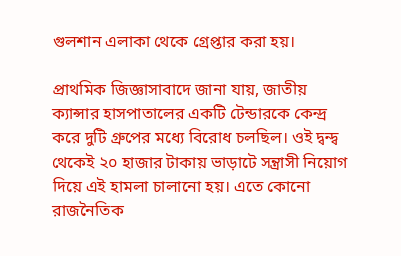গুলশান এলাকা থেকে গ্রেপ্তার করা হয়।

প্রাথমিক জিজ্ঞাসাবাদে জানা যায়, জাতীয় ক্যান্সার হাসপাতালের একটি টেন্ডারকে কেন্দ্র করে দুটি গ্রুপের মধ্যে বিরোধ চলছিল। ওই দ্বন্দ্ব থেকেই ২০ হাজার টাকায় ভাড়াটে সন্ত্রাসী নিয়োগ দিয়ে এই হামলা চালানো হয়। এতে কোনো রাজনৈতিক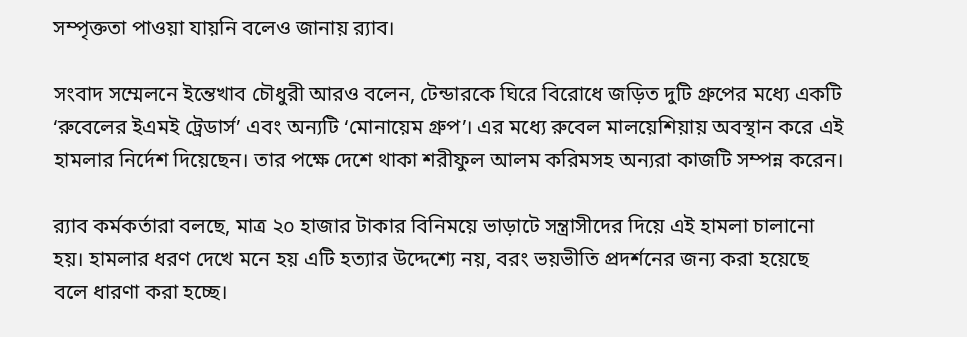সম্পৃক্ততা পাওয়া যায়নি বলেও জানায় র‍্যাব।

সংবাদ সম্মেলনে ইন্তেখাব চৌধুরী আরও বলেন, টেন্ডারকে ঘিরে বিরোধে জড়িত দুটি গ্রুপের মধ্যে একটি ‘রুবেলের ইএমই ট্রেডার্স’ এবং অন্যটি ‘মোনায়েম গ্রুপ’। এর মধ্যে রুবেল মালয়েশিয়ায় অবস্থান করে এই হামলার নির্দেশ দিয়েছেন। তার পক্ষে দেশে থাকা শরীফুল আলম করিমসহ অন্যরা কাজটি সম্পন্ন করেন।

র‍্যাব কর্মকর্তারা বলছে, মাত্র ২০ হাজার টাকার বিনিময়ে ভাড়াটে সন্ত্রাসীদের দিয়ে এই হামলা চালানো হয়। হামলার ধরণ দেখে মনে হয় এটি হত্যার উদ্দেশ্যে নয়, বরং ভয়ভীতি প্রদর্শনের জন্য করা হয়েছে বলে ধারণা করা হচ্ছে।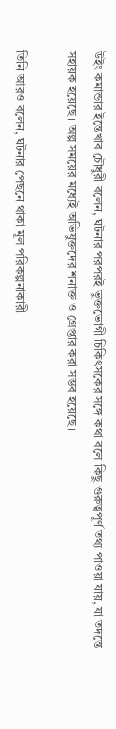উইং কমান্ডার ইন্তেখাব চৌধুরী বলেন, ঘটনার পরপরই ভুক্তভোগী চিকিৎসকের সঙ্গে কথা বলে কিছু গুরুত্বপূর্ণ তথ্য পাওয়া যায়, যা তদন্তে সহায়ক হয়েছে। অল্প সময়ের মধ্যেই অভিযুক্তদের শনাক্ত ও গ্রেপ্তার করা সম্ভব হয়েছে।

তিনি আরও বলেন, ঘটনার পেছনে থাকা মূল পরিকল্পনাকারী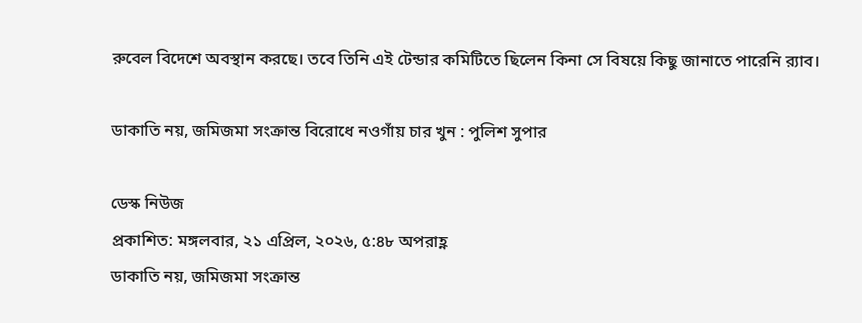রুবেল বিদেশে অবস্থান করছে। তবে তিনি এই টেন্ডার কমিটিতে ছিলেন কিনা সে বিষয়ে কিছু জানাতে পারেনি র‍্যাব।

ডাকাতি নয়, জমিজমা সংক্রান্ত বিরোধে নওগাঁয় চার খুন : পুলিশ সুপার

ডেস্ক নিউজ
প্রকাশিত: মঙ্গলবার, ২১ এপ্রিল, ২০২৬, ৫:৪৮ অপরাহ্ণ
ডাকাতি নয়, জমিজমা সংক্রান্ত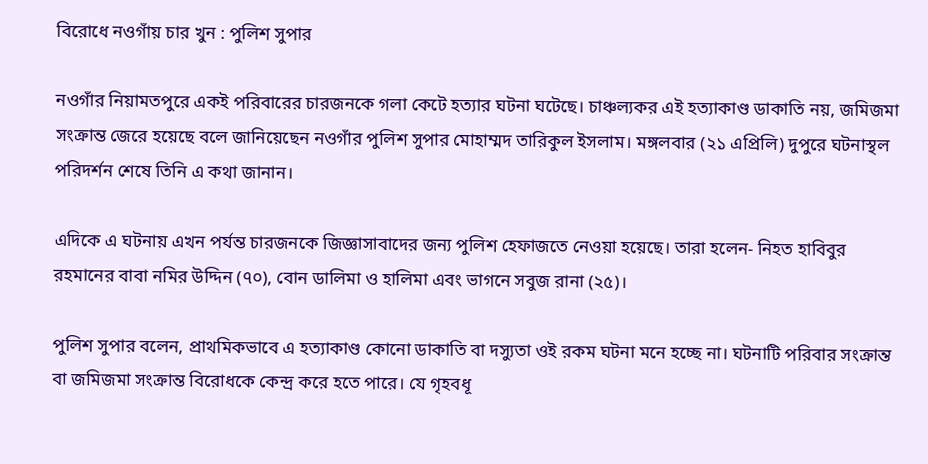বিরোধে নওগাঁয় চার খুন : পুলিশ সুপার

নওগাঁর নিয়ামতপুরে একই পরিবারের চারজনকে গলা কেটে হত্যার ঘটনা ঘটেছে। চাঞ্চল্যকর এই হত্যাকাণ্ড ডাকাতি নয়, জমিজমা সংক্রান্ত জেরে হয়েছে বলে জানিয়েছেন নওগাঁর পুলিশ সুপার মোহাম্মদ তারিকুল ইসলাম। মঙ্গলবার (২১ এপ্রিলি) দুপুরে ঘটনাস্থল পরিদর্শন শেষে তিনি এ কথা জানান।

এদিকে এ ঘটনায় এখন পর্যন্ত চারজনকে জিজ্ঞাসাবাদের জন্য পুলিশ হেফাজতে নেওয়া হয়েছে। তারা হলেন- নিহত হাবিবুর রহমানের বাবা নমির উদ্দিন (৭০), বোন ডালিমা ও হালিমা এবং ভাগনে সবুজ রানা (২৫)।

পুলিশ সুপার বলেন, প্রাথমিকভাবে এ হত্যাকাণ্ড কোনো ডাকাতি বা দস্যুতা ওই রকম ঘটনা মনে হচ্ছে না। ঘটনাটি পরিবার সংক্রান্ত বা জমিজমা সংক্রান্ত বিরোধকে কেন্দ্র করে হতে পারে। যে গৃহবধূ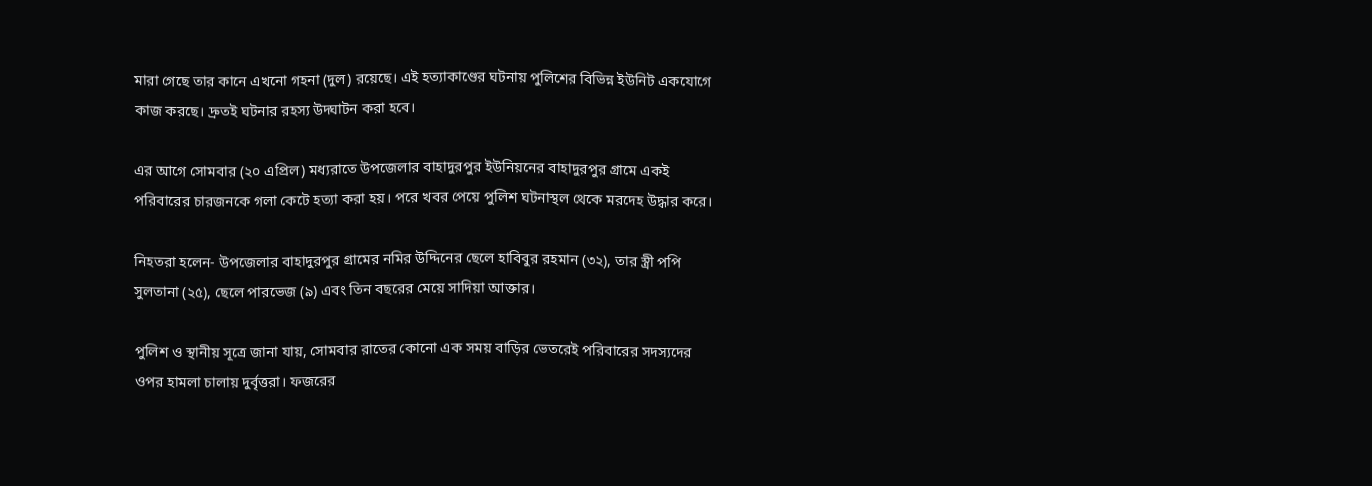মারা গেছে তার কানে এখনো গহনা (দুল) রয়েছে। এই হত্যাকাণ্ডের ঘটনায় পুলিশের বিভিন্ন ইউনিট একযোগে কাজ করছে। দ্রুতই ঘটনার রহস্য উদ্ঘাটন করা হবে।

এর আগে সোমবার (২০ এপ্রিল) মধ্যরাতে উপজেলার বাহাদুরপুর ইউনিয়নের বাহাদুরপুর গ্রামে একই পরিবারের চারজনকে গলা কেটে হত্যা করা হয়। পরে খবর পেয়ে পুলিশ ঘটনাস্থল থেকে মরদেহ উদ্ধার করে।

নিহতরা হলেন- উপজেলার বাহাদুরপুর গ্রামের নমির উদ্দিনের ছেলে হাবিবুর রহমান (৩২), তার স্ত্রী পপি সুলতানা (২৫), ছেলে পারভেজ (৯) এবং তিন বছরের মেয়ে সাদিয়া আক্তার।

পুলিশ ও স্থানীয় সূত্রে জানা যায়, সোমবার রাতের কোনো এক সময় বাড়ির ভেতরেই পরিবারের সদস্যদের ওপর হামলা চালায় দুর্বৃত্তরা। ফজরের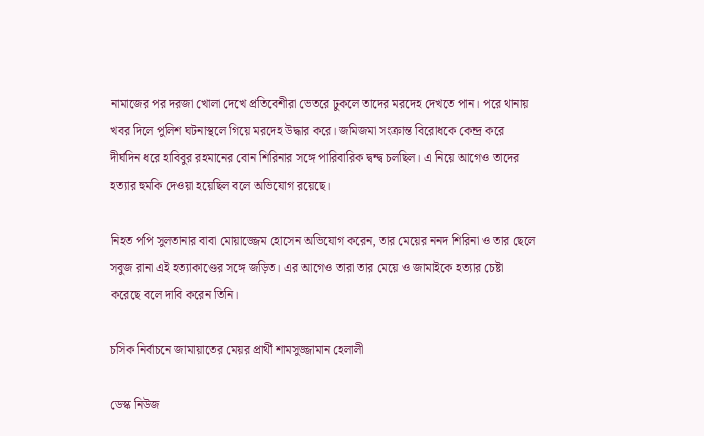নামাজের পর দরজা খোলা দেখে প্রতিবেশীরা ভেতরে ঢুকলে তাদের মরদেহ দেখতে পান। পরে থানায় খবর দিলে পুলিশ ঘটনাস্থলে গিয়ে মরদেহ উদ্ধার করে। জমিজমা সংক্রান্ত বিরোধকে কেন্দ্র করে দীর্ঘদিন ধরে হাবিবুর রহমানের বোন শিরিনার সঙ্গে পারিবারিক দ্বন্দ্ব চলছিল। এ নিয়ে আগেও তাদের হত্যার হুমকি দেওয়া হয়েছিল বলে অভিযোগ রয়েছে।

নিহত পপি সুলতানার বাবা মোয়াজ্জেম হোসেন অভিযোগ করেন, তার মেয়ের ননদ শিরিনা ও তার ছেলে সবুজ রানা এই হত্যাকাণ্ডের সঙ্গে জড়িত। এর আগেও তারা তার মেয়ে ও জামাইকে হত্যার চেষ্টা করেছে বলে দাবি করেন তিনি।

চসিক নির্বাচনে জামায়াতের মেয়র প্রার্থী শামসুজ্জামান হেলালী

ডেস্ক নিউজ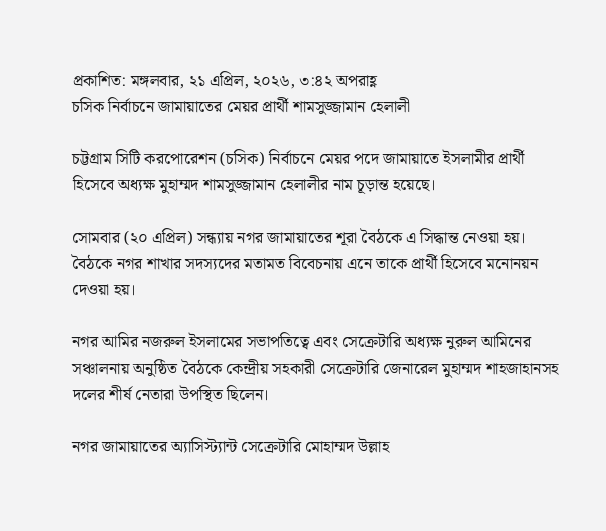প্রকাশিত: মঙ্গলবার, ২১ এপ্রিল, ২০২৬, ৩:৪২ অপরাহ্ণ
চসিক নির্বাচনে জামায়াতের মেয়র প্রার্থী শামসুজ্জামান হেলালী

চট্টগ্রাম সিটি করপোরেশন (চসিক) নির্বাচনে মেয়র পদে জামায়াতে ইসলামীর প্রার্থী হিসেবে অধ্যক্ষ মুহাম্মদ শামসুজ্জামান হেলালীর নাম চূড়ান্ত হয়েছে।

সোমবার (২০ এপ্রিল) সন্ধ্যায় নগর জামায়াতের শূরা বৈঠকে এ সিদ্ধান্ত নেওয়া হয়। বৈঠকে নগর শাখার সদস্যদের মতামত বিবেচনায় এনে তাকে প্রার্থী হিসেবে মনোনয়ন দেওয়া হয়।

নগর আমির নজরুল ইসলামের সভাপতিত্বে এবং সেক্রেটারি অধ্যক্ষ নুরুল আমিনের সঞ্চালনায় অনুষ্ঠিত বৈঠকে কেন্দ্রীয় সহকারী সেক্রেটারি জেনারেল মুহাম্মদ শাহজাহানসহ দলের শীর্ষ নেতারা উপস্থিত ছিলেন।

নগর জামায়াতের অ্যাসিস্ট্যান্ট সেক্রেটারি মোহাম্মদ উল্লাহ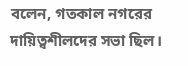বলেন, গতকাল নগরের দায়িত্বশীলদের সভা ছিল।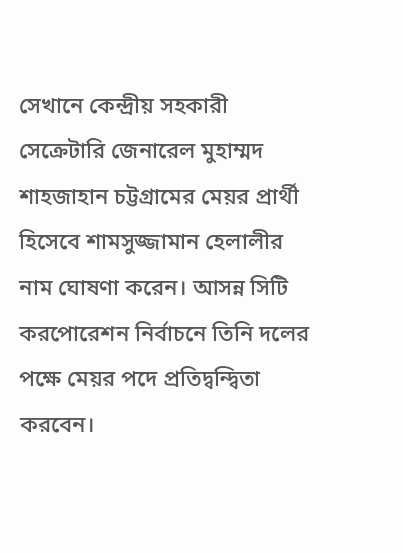সেখানে কেন্দ্রীয় সহকারী সেক্রেটারি জেনারেল মুহাম্মদ শাহজাহান চট্টগ্রামের মেয়র প্রার্থী হিসেবে শামসুজ্জামান হেলালীর নাম ঘোষণা করেন। আসন্ন সিটি করপোরেশন নির্বাচনে তিনি দলের পক্ষে মেয়র পদে প্রতিদ্বন্দ্বিতা করবেন।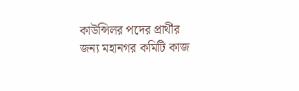কাউন্সিলর পদের প্রার্থীর জন্য মহানগর কমিটি কাজ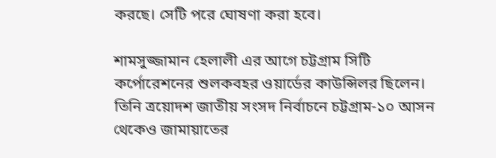করছে। সেটি পরে ঘোষণা করা হবে।

শামসুজ্জামান হেলালী এর আগে চট্টগ্রাম সিটি কর্পোরেশনের শুলকবহর ওয়ার্ডের কাউন্সিলর ছিলেন। তিনি ত্রয়োদশ জাতীয় সংসদ নির্বাচনে চট্টগ্রাম-১০ আসন থেকেও জামায়াতের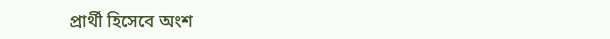প্রার্থী হিসেবে অংশ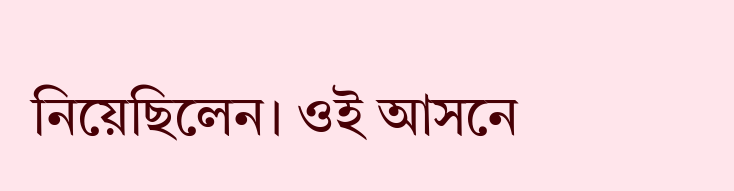নিয়েছিলেন। ওই আসনে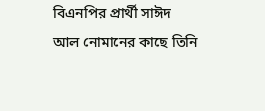বিএনপির প্রার্থী সাঈদ আল নোমানের কাছে তিনি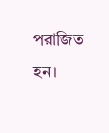পরাজিত হন।